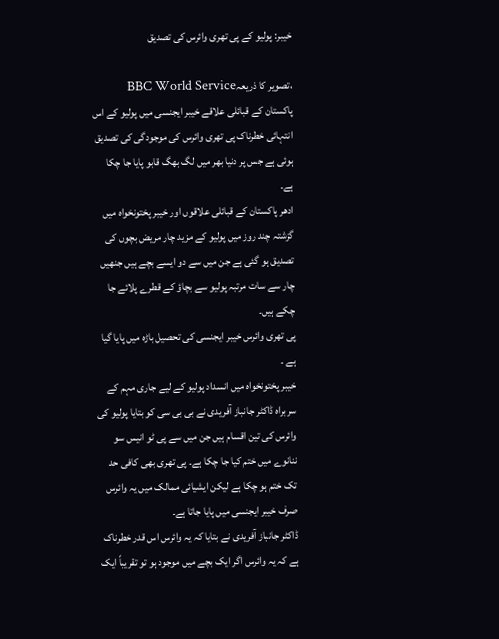خیبر: پولیو کے پی تھری وائرس کی تصدیق

،تصویر کا ذریعہBBC World Service
پاکستان کے قبائلی علاقے خیبر ایجنسی میں پولیو کے اس انتہائی خطرناک پی تھری وائرس کی موجودگی کی تصدیق ہوئی ہے جس پر دنیا بھر میں لگ بھگ قابو پایا جا چکا ہے۔
ادھر پاکستان کے قبائلی علاقوں اور خیبر پختونخواہ میں گزشتہ چند روز میں پولیو کے مزید چار مریض بچوں کی تصدیق ہو گئی ہے جن میں سے دو ایسے بچے ہیں جنھیں چار سے سات مرتبہ پولیو سے بچاؤ کے قطرے پلائے جا چکے ہیں۔
پی تھری وائرس خیبر ایجنسی کی تحصیل باڑہ میں پایا گیا ہے ۔
خیبر پختونخواہ میں انسداد پولیو کے لیے جاری مہم کے سربراہ ڈاکٹر جانباز آفریدی نے بی بی سی کو بتایا پولیو کی وائرس کی تین اقسام ہیں جن میں سے پی ٹو انیس سو ننانوے میں ختم کیا جا چکا ہے۔ پی تھری بھی کافی حد تک ختم ہو چکا ہے لیکن ایشیائی ممالک میں یہ وائرس صرف خیبر ایجنسی میں پایا جاتا ہے۔
ڈاکٹر جانباز آفریدی نے بتایا کہ یہ وائرس اس قدر خطرناک ہے کہ یہ وائرس اگر ایک بچے میں موجود ہو تو تقریباً ایک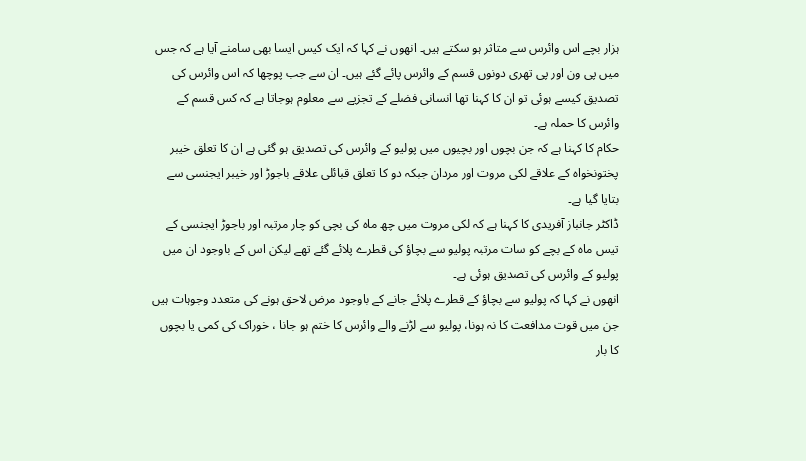ہزار بچے اس وائرس سے متاثر ہو سکتے ہیں۔ انھوں نے کہا کہ ایک کیس ایسا بھی سامنے آیا ہے کہ جس میں پی ون اور پی تھری دونوں قسم کے وائرس پائے گئے ہیں۔ ان سے جب پوچھا کہ اس وائرس کی تصدیق کیسے ہوئی تو ان کا کہنا تھا انسانی فضلے کے تجزیے سے معلوم ہوجاتا ہے کہ کس قسم کے وائرس کا حملہ ہے۔
حکام کا کہنا ہے کہ جن بچوں اور بچیوں میں پولیو کے وائرس کی تصدیق ہو گئی ہے ان کا تعلق خیبر پختونخواہ کے علاقے لکی مروت اور مردان جبکہ دو کا تعلق قبائلی علاقے باجوڑ اور خیبر ایجنسی سے بتایا گیا ہے۔
ڈاکٹر جانباز آفریدی کا کہنا ہے کہ لکی مروت میں چھ ماہ کی بچی کو چار مرتبہ اور باجوڑ ایجنسی کے تیس ماہ کے بچے کو سات مرتبہ پولیو سے بچاؤ کی قطرے پلائے گئے تھے لیکن اس کے باوجود ان میں پولیو کے وائرس کی تصدیق ہوئی ہے۔
انھوں نے کہا کہ پولیو سے بچاؤ کے قطرے پلائے جانے کے باوجود مرض لاحق ہونے کی متعدد وجوہات ہیں جن میں قوت مدافعت کا نہ ہونا، پولیو سے لڑنے والے وائرس کا ختم ہو جانا ، خوراک کی کمی یا بچوں کا بار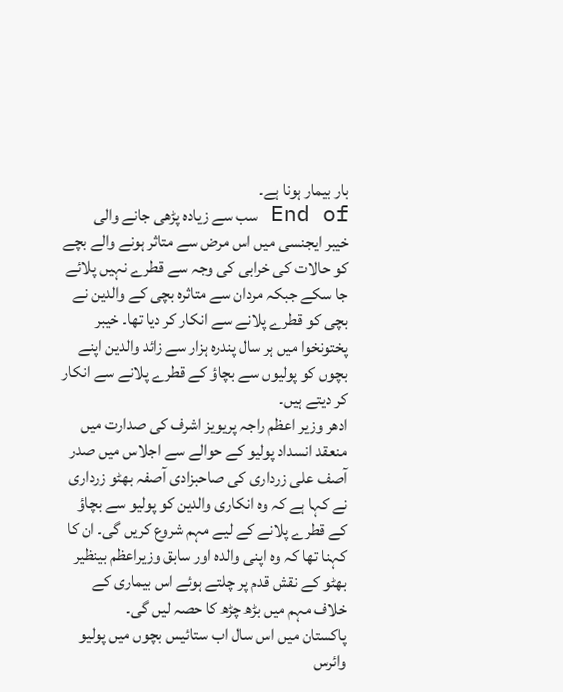بار بیمار ہونا ہے۔
End of سب سے زیادہ پڑھی جانے والی
خیبر ایجنسی میں اس مرض سے متاثر ہونے والے بچے کو حالات کی خرابی کی وجہ سے قطرے نہیں پلائے جا سکے جبکہ مردان سے متاثرہ بچی کے والدین نے بچی کو قطرے پلانے سے انکار کر دیا تھا۔ خیبر پختونخوا میں ہر سال پندرہ ہزار سے زائد والدین اپنے بچوں کو پولیوں سے بچاؤ کے قطرے پلانے سے انکار کر دیتے ہیں۔
ادھر وزیر اعظم راجہ پریویز اشرف کی صدارت میں منعقد انسداد پولیو کے حوالے سے اجلاس میں صدر آصف علی زرداری کی صاحبزادی آصفہ بھٹو زرداری نے کہا ہے کہ وہ انکاری والدین کو پولیو سے بچاؤ کے قطرے پلانے کے لیے مہم شروع کریں گی۔ ان کا کہنا تھا کہ وہ اپنی والدہ اور سابق وزیراعظم بینظیر بھٹو کے نقش قدم پر چلتے ہوئے اس بیماری کے خلاف مہم میں بڑھ چڑھ کا حصہ لیں گی۔
پاکستان میں اس سال اب ستائیس بچوں میں پولیو وائرس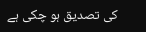کی تصدیق ہو چکی ہے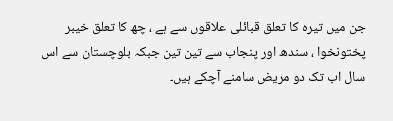جن میں تیرہ کا تعلق قبائلی علاقوں سے ہے ، چھ کا تعلق خیبر پختونخوا ، سندھ اور پنجاب سے تین تین جبکہ بلوچستان سے اس سال اب تک دو مریض سامنے آچکے ہیں۔